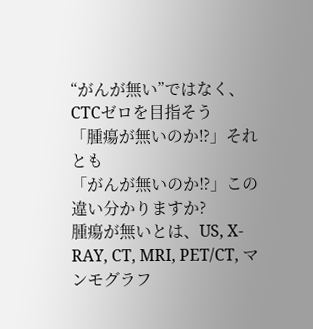“がんが無い”ではなく、CTCゼロを目指そう
「腫瘍が無いのか⁉」それとも
「がんが無いのか⁉」この違い分かりますか?
腫瘍が無いとは、US, X-RAY, CT, MRI, PET/CT, マンモグラフ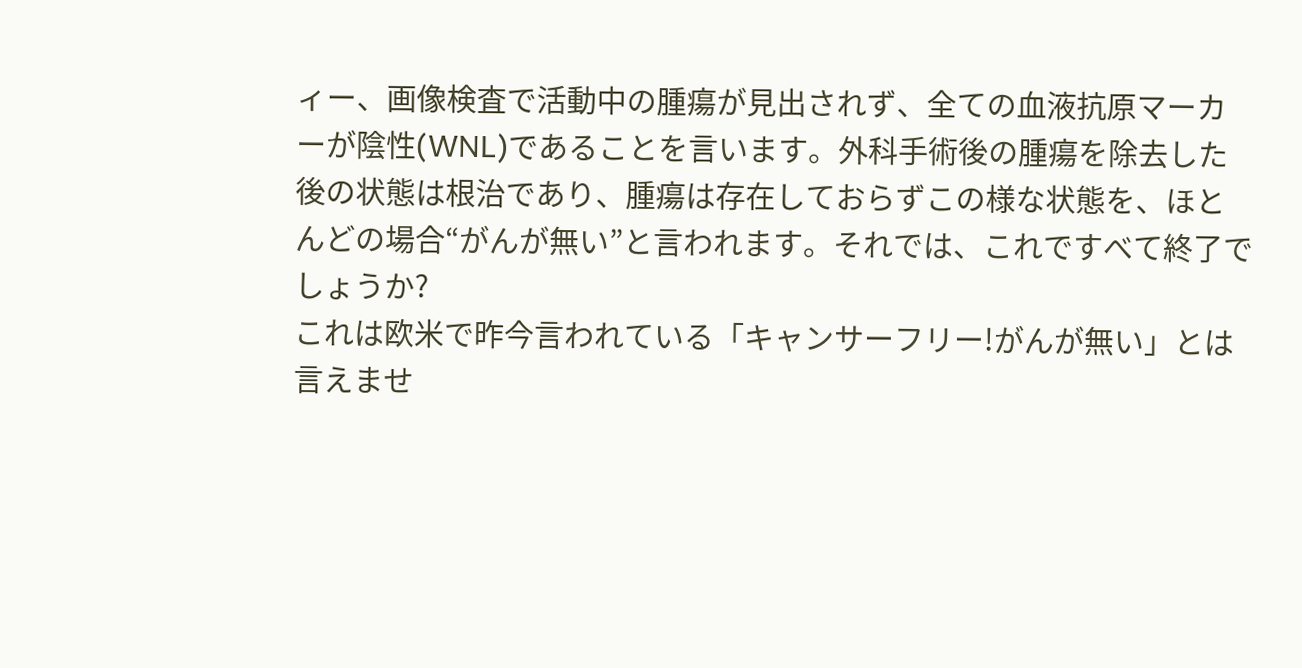ィー、画像検査で活動中の腫瘍が見出されず、全ての血液抗原マーカーが陰性(WNL)であることを言います。外科手術後の腫瘍を除去した後の状態は根治であり、腫瘍は存在しておらずこの様な状態を、ほとんどの場合“がんが無い”と言われます。それでは、これですべて終了でしょうか?
これは欧米で昨今言われている「キャンサーフリー!がんが無い」とは言えませ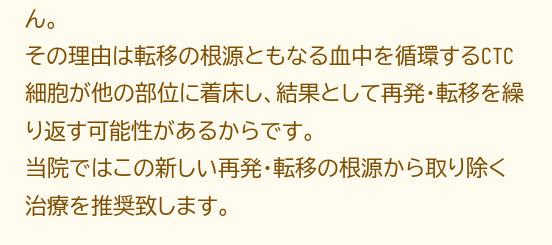ん。
その理由は転移の根源ともなる血中を循環するCTC細胞が他の部位に着床し、結果として再発・転移を繰り返す可能性があるからです。
当院ではこの新しい再発・転移の根源から取り除く治療を推奨致します。